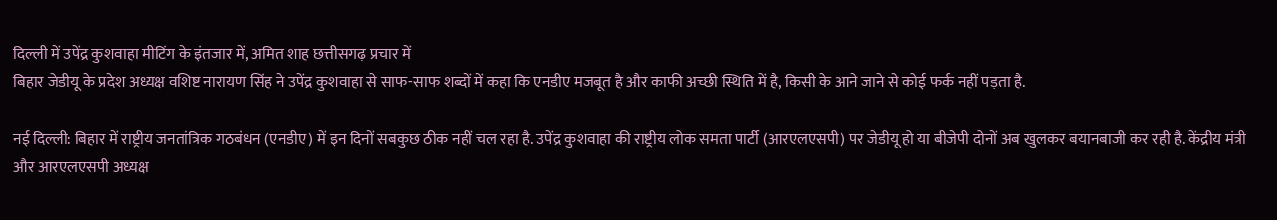दिल्ली में उपेंद्र कुशवाहा मीटिंग के इंतजार में, अमित शाह छत्तीसगढ़ प्रचार में
बिहार जेडीयू के प्रदेश अध्यक्ष वशिष्ट नारायण सिंह ने उपेंद्र कुशवाहा से साफ-साफ शब्दों में कहा कि एनडीए मजबूत है और काफी अच्छी स्थिति में है, किसी के आने जाने से कोई फर्क नहीं पड़ता है.

नई दिल्ली: बिहार में राष्ट्रीय जनतांत्रिक गठबंधन (एनडीए) में इन दिनों सबकुछ ठीक नहीं चल रहा है. उपेंद्र कुशवाहा की राष्ट्रीय लोक समता पार्टी (आरएलएसपी) पर जेडीयू हो या बीजेपी दोनों अब खुलकर बयानबाजी कर रही है. केंद्रीय मंत्री और आरएलएसपी अध्यक्ष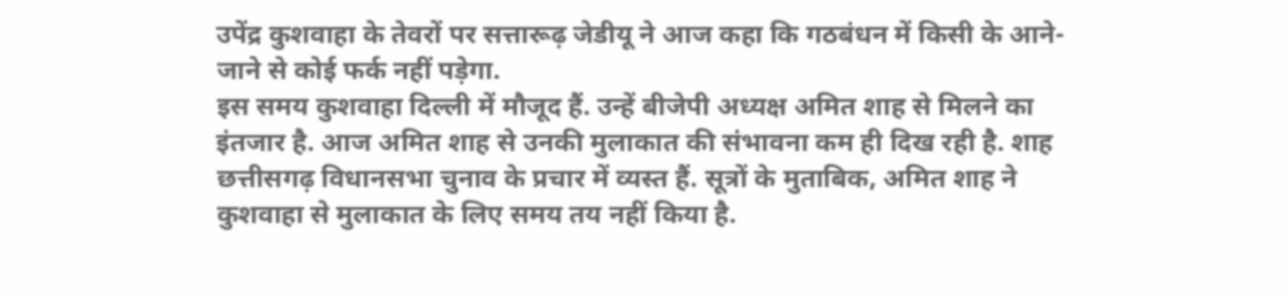उपेंद्र कुशवाहा के तेवरों पर सत्तारूढ़ जेडीयू ने आज कहा कि गठबंधन में किसी के आने-जाने से कोई फर्क नहीं पड़ेगा.
इस समय कुशवाहा दिल्ली में मौजूद हैं. उन्हें बीजेपी अध्यक्ष अमित शाह से मिलने का इंतजार है. आज अमित शाह से उनकी मुलाकात की संभावना कम ही दिख रही है. शाह छत्तीसगढ़ विधानसभा चुनाव के प्रचार में व्यस्त हैं. सूत्रों के मुताबिक, अमित शाह ने कुशवाहा से मुलाकात के लिए समय तय नहीं किया है.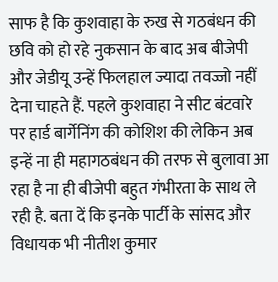साफ है कि कुशवाहा के रुख से गठबंधन की छवि को हो रहे नुकसान के बाद अब बीजेपी और जेडीयू उन्हें फिलहाल ज्यादा तवज्जो नहीं देना चाहते हैं. पहले कुशवाहा ने सीट बंटवारे पर हार्ड बार्गेनिंग की कोशिश की लेकिन अब इन्हें ना ही महागठबंधन की तरफ से बुलावा आ रहा है ना ही बीजेपी बहुत गंभीरता के साथ ले रही है. बता दें कि इनके पार्टी के सांसद और विधायक भी नीतीश कुमार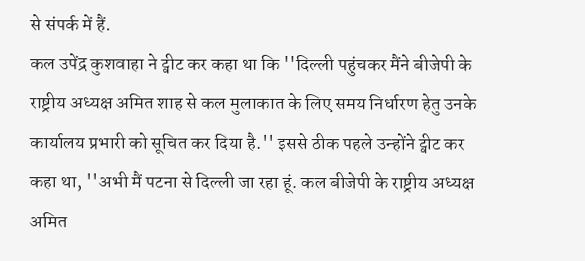से संपर्क में हैं.
कल उपेंद्र कुशवाहा ने ट्वीट कर कहा था कि ''दिल्ली पहुंचकर मैंने बीजेपी के राष्ट्रीय अध्यक्ष अमित शाह से कल मुलाकात के लिए समय निर्धारण हेतु उनके कार्यालय प्रभारी को सूचित कर दिया है.'' इससे ठीक पहले उन्होंने ट्वीट कर कहा था, ''अभी मैं पटना से दिल्ली जा रहा हूं. कल बीजेपी के राष्ट्रीय अध्यक्ष अमित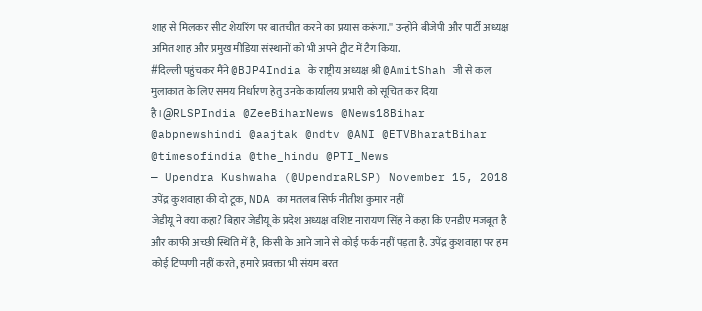शाह से मिलकर सीट शेयरिंग पर बातचीत करने का प्रयास करूंगा.'' उन्होंने बीजेपी और पार्टी अध्यक्ष अमित शाह और प्रमुख मीडिया संस्थानों को भी अपने ट्वीट में टैग किया.
#दिल्ली पहुंचकर मैंने @BJP4India के राष्ट्रीय अध्यक्ष श्री @AmitShah जी से कल मुलाकात के लिए समय निर्धारण हेतु उनके कार्यालय प्रभारी को सूचित कर दिया है।@RLSPIndia @ZeeBiharNews @News18Bihar @abpnewshindi @aajtak @ndtv @ANI @ETVBharatBihar @timesofindia @the_hindu @PTI_News
— Upendra Kushwaha (@UpendraRLSP) November 15, 2018
उपेंद्र कुशवाहा की दो टूक, NDA का मतलब सिर्फ नीतीश कुमार नहीं
जेडीयू ने क्या कहा? बिहार जेडीयू के प्रदेश अध्यक्ष वशिष्ट नारायण सिंह ने कहा कि एनडीए मजबूत है और काफी अच्छी स्थिति में है, किसी के आने जाने से कोई फर्क नहीं पड़ता है. उपेंद्र कुशवाहा पर हम कोई टिप्पणी नहीं करते, हमारे प्रवक्ता भी संयम बरत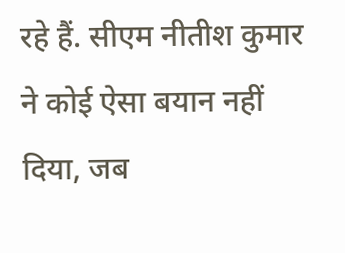रहे हैं. सीएम नीतीश कुमार ने कोई ऐसा बयान नहीं दिया, जब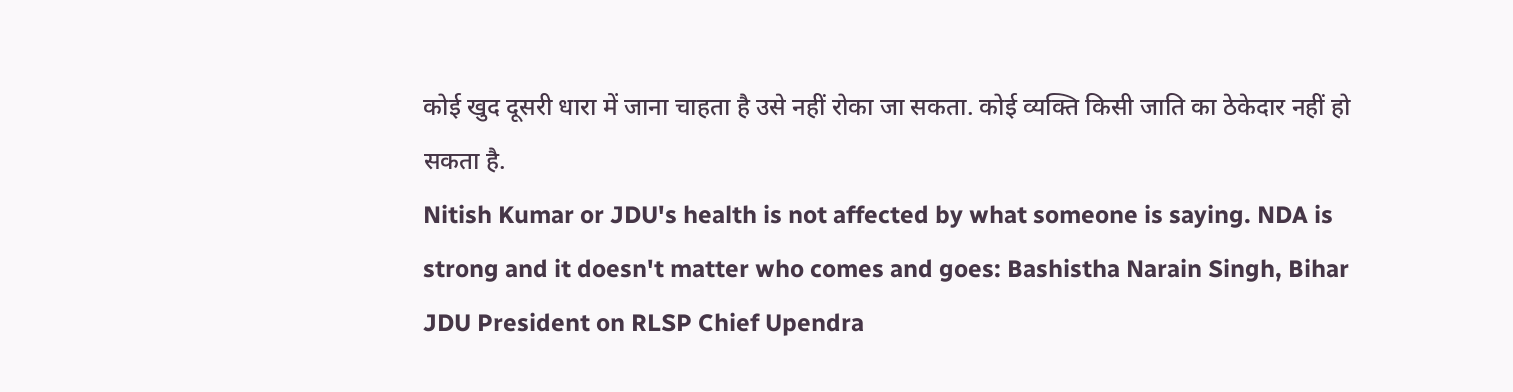कोई खुद दूसरी धारा में जाना चाहता है उसे नहीं रोका जा सकता. कोई व्यक्ति किसी जाति का ठेकेदार नहीं हो सकता है.
Nitish Kumar or JDU's health is not affected by what someone is saying. NDA is strong and it doesn't matter who comes and goes: Bashistha Narain Singh, Bihar JDU President on RLSP Chief Upendra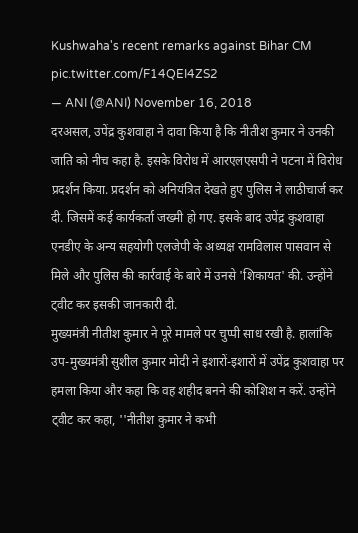Kushwaha's recent remarks against Bihar CM pic.twitter.com/F14QEI4ZS2
— ANI (@ANI) November 16, 2018
दरअसल, उपेंद्र कुशवाहा ने दावा किया है कि नीतीश कुमार ने उनकी जाति को नीच कहा है. इसके विरोध में आरएलएसपी ने पटना में विरोध प्रदर्शन किया. प्रदर्शन को अनियंत्रित देखते हुए पुलिस ने लाठीचार्ज कर दी. जिसमें कई कार्यकर्ता जख्मी हो गए. इसके बाद उपेंद्र कुशवाहा एनडीए के अन्य सहयोगी एलजेपी के अध्यक्ष रामविलास पासवान से मिले और पुलिस की कार्रवाई के बारे में उनसे 'शिकायत' की. उन्होंने ट्वीट कर इसकी जानकारी दी.
मुख्यमंत्री नीतीश कुमार ने पूरे मामले पर चुप्पी साध रखी है. हालांकि उप-मुख्यमंत्री सुशील कुमार मोदी ने इशारों-इशारों में उपेंद्र कुशवाहा पर हमला किया और कहा कि वह शहीद बनने की कोशिश न करें. उन्होंने ट्वीट कर कहा, ''नीतीश कुमार ने कभी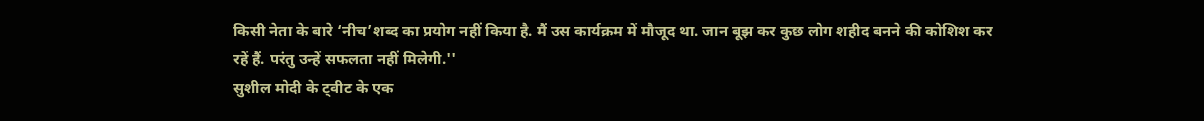किसी नेता के बारे ‘नीच’शब्द का प्रयोग नहीं किया है. मैं उस कार्यक्रम में मौजूद था. जान बूझ कर कुछ लोग शहीद बनने की कोशिश कर रहें हैं. परंतु उन्हें सफलता नहीं मिलेगी.''
सुशील मोदी के ट्वीट के एक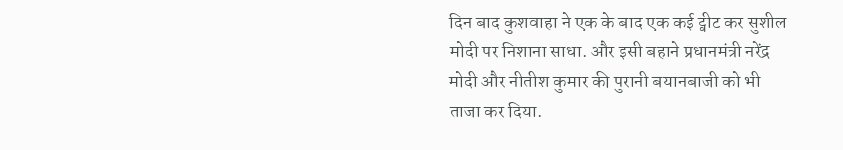दिन बाद कुशवाहा ने एक के बाद एक कई ट्वीट कर सुशील मोदी पर निशाना साधा. और इसी बहाने प्रधानमंत्री नरेंद्र मोदी और नीतीश कुमार की पुरानी बयानबाजी को भी ताजा कर दिया.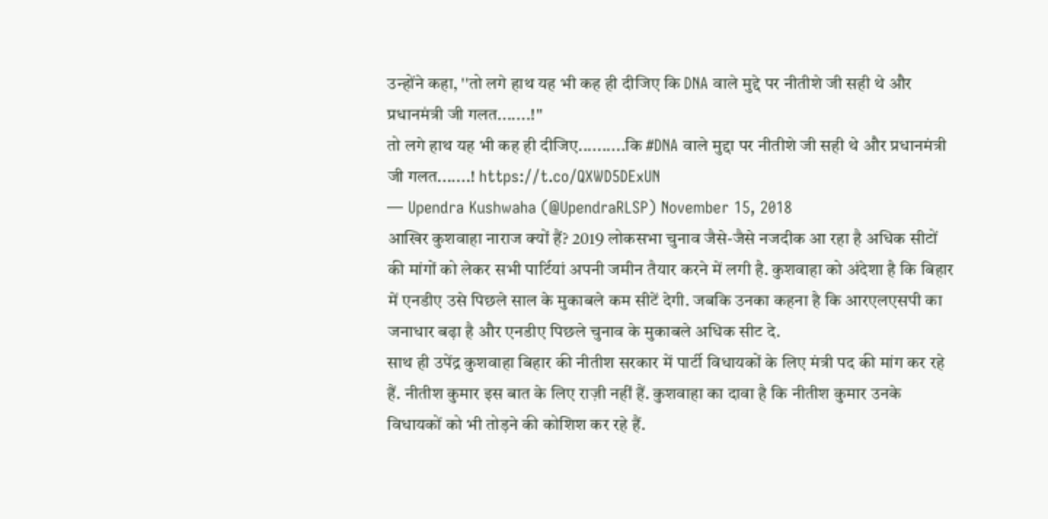उन्होंने कहा, ''तो लगे हाथ यह भी कह ही दीजिए कि DNA वाले मुद्दे पर नीतीशे जी सही थे और प्रधानमंत्री जी गलत.......!''
तो लगे हाथ यह भी कह ही दीजिए..........कि #DNA वाले मुद्दा पर नीतीशे जी सही थे और प्रधानमंत्री जी गलत.......! https://t.co/QXWD5DExUN
— Upendra Kushwaha (@UpendraRLSP) November 15, 2018
आखिर कुशवाहा नाराज क्यों हैं? 2019 लोकसभा चुनाव जैसे-जैसे नजदीक आ रहा है अधिक सीटों की मांगों को लेकर सभी पार्टियां अपनी जमीन तैयार करने में लगी है. कुशवाहा को अंदेशा है कि बिहार में एनडीए उसे पिछले साल के मुकाबले कम सीटें देगी. जबकि उनका कहना है कि आरएलएसपी का जनाधार बढ़ा है और एनडीए पिछले चुनाव के मुकाबले अधिक सीट दे.
साथ ही उपेंद्र कुशवाहा बिहार की नीतीश सरकार में पार्टी विधायकों के लिए मंत्री पद की मांग कर रहे हैं. नीतीश कुमार इस बात के लिए राज़ी नहीं हैं. कुशवाहा का दावा है कि नीतीश कुमार उनके विधायकों को भी तोड़ने की कोशिश कर रहे हैं.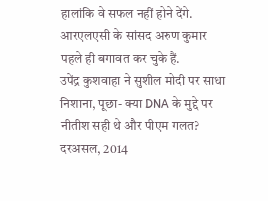हालांकि वे सफल नहीं होने देंगे. आरएलएसी के सांसद अरुण कुमार पहले ही बगावत कर चुके हैं.
उपेंद्र कुशवाहा ने सुशील मोदी पर साधा निशाना, पूछा- क्या DNA के मुद्दे पर नीतीश सही थे और पीएम गलत?
दरअसल, 2014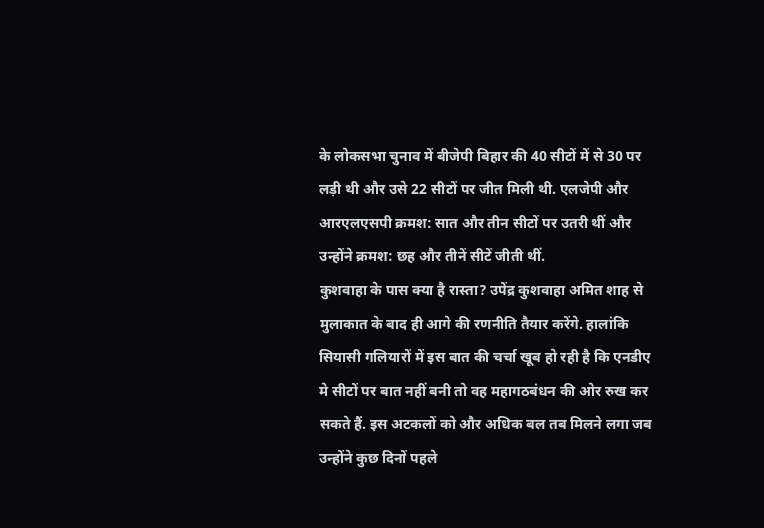के लोकसभा चुनाव में बीजेपी बिहार की 40 सीटों में से 30 पर लड़ी थी और उसे 22 सीटों पर जीत मिली थी. एलजेपी और आरएलएसपी क्रमश: सात और तीन सीटों पर उतरी थीं और उन्होंने क्रमश: छह और तीनें सीटें जीती थीं.
कुशवाहा के पास क्या है रास्ता? उपेंद्र कुशवाहा अमित शाह से मुलाकात के बाद ही आगे की रणनीति तैयार करेंगे. हालांकि सियासी गलियारों में इस बात की चर्चा खूब हो रही है कि एनडीए मे सीटों पर बात नहीं बनी तो वह महागठबंधन की ओर रुख कर सकते हैं. इस अटकलों को और अधिक बल तब मिलने लगा जब उन्होंने कुछ दिनों पहले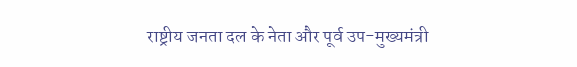राष्ट्रीय जनता दल के नेता और पूर्व उप-मुख्यमंत्री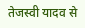तेजस्वी यादव से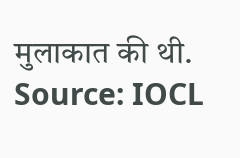मुलाकात की थी.
Source: IOCL